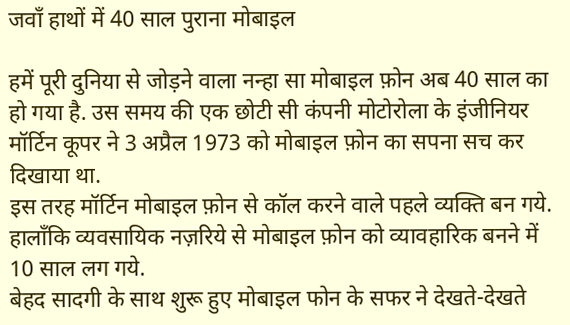जवाँ हाथों में 40 साल पुराना मोबाइल

हमें पूरी दुनिया से जोड़ने वाला नन्हा सा मोबाइल फ़ोन अब 40 साल का हो गया है. उस समय की एक छोटी सी कंपनी मोटोरोला के इंजीनियर मॉर्टिन कूपर ने 3 अप्रैल 1973 को मोबाइल फ़ोन का सपना सच कर दिखाया था.
इस तरह मॉर्टिन मोबाइल फ़ोन से कॉल करने वाले पहले व्यक्ति बन गये. हालाँकि व्यवसायिक नज़रिये से मोबाइल फ़ोन को व्यावहारिक बनने में 10 साल लग गये.
बेहद सादगी के साथ शुरू हुए मोबाइल फोन के सफर ने देखते-देखते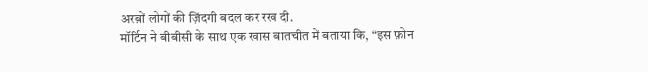अरब़ों लोगों की ज़िंदगी बदल कर रख दी.
मॉर्टिन ने बीबीसी के साथ एक खास बातचीत में बताया कि, “इस फ़ोन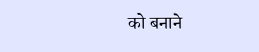को बनाने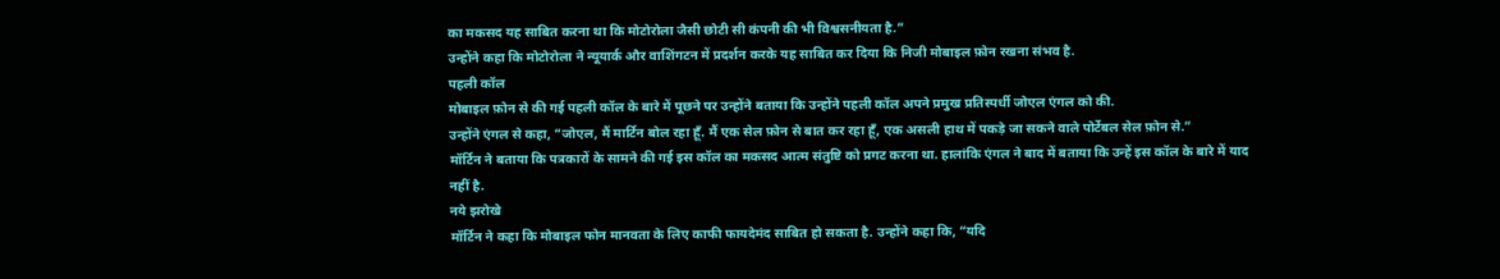का मकसद यह साबित करना था कि मोटोरोला जैसी छोटी सी कंपनी की भी विश्वसनीयता है.”
उन्होंने कहा कि मोटोरोला ने न्यूयार्क और वाशिंगटन में प्रदर्शन करके यह साबित कर दिया कि निजी मोबाइल फ़ोन रखना संभव है.
पहली कॉल
मोबाइल फ़ोन से की गई पहली कॉल के बारे में पूछने पर उन्होंने बताया कि उन्होंने पहली कॉल अपने प्रमुख प्रतिस्पर्धी जोएल एंगल को की.
उन्होंने एंगल से कहा, “जोएल, मैं मार्टिन बोल रहा हूँ. मैं एक सेल फ़ोन से बात कर रहा हूँ, एक असली हाथ में पकड़े जा सकने वाले पोर्टेबल सेल फ़ोन से.”
मॉर्टिन ने बताया कि पत्रकारों के सामने की गई इस कॉल का मकसद आत्म संतुष्टि को प्रगट करना था. हालांकि एंगल ने बाद में बताया कि उन्हें इस कॉल के बारे में याद नहीं है.
नये झरोखे
मॉर्टिन ने कहा कि मोबाइल फोन मानवता के लिए काफी फायदेमंद साबित हो सकता है. उन्होंने कहा कि, “यदि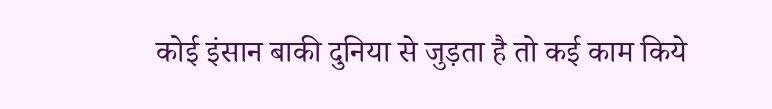कोई इंसान बाकी दुनिया से जुड़ता है तो कई काम किये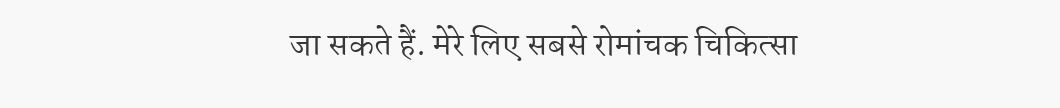जा सकते हैं. मेरे लिए सबसे रोमांचक चिकित्सा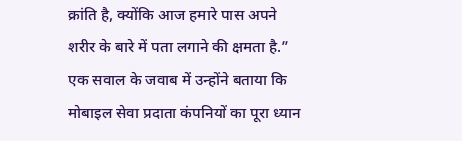क्रांति है, क्योंकि आज हमारे पास अपने शरीर के बारे में पता लगाने की क्षमता है.”
एक सवाल के जवाब में उन्होंने बताया कि मोबाइल सेवा प्रदाता कंपनियों का पूरा ध्यान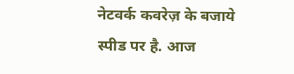नेटवर्क कवरेज़ के बजाये स्पीड पर है. आज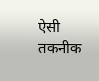ऐसी तकनीक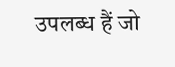उपलब्ध हैं जो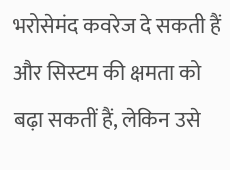भरोसेमंद कवरेज दे सकती हैं और सिस्टम की क्षमता को बढ़ा सकतीं हैं, लेकिन उसे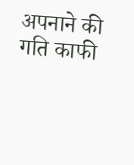अपनाने की गति काफी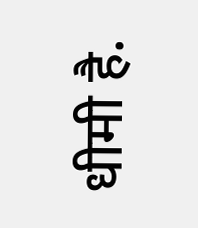धीमी है.